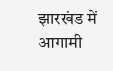झारखंड में आगामी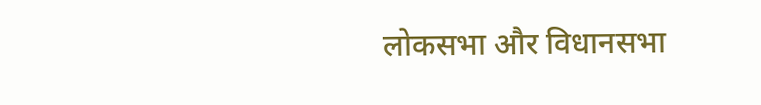लोकसभा और विधानसभा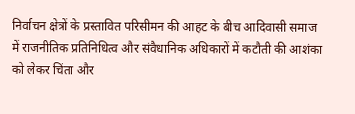निर्वाचन क्षेत्रों के प्रस्तावित परिसीमन की आहट के बीच आदिवासी समाज में राजनीतिक प्रतिनिधित्व और संवैधानिक अधिकारों में कटौती की आशंका को लेकर चिंता और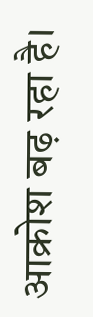आक्रोश बढ़ रहा है।